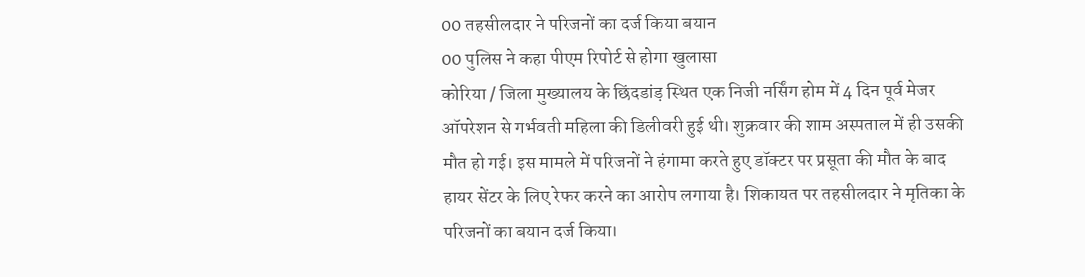00 तहसीलदार ने परिजनों का दर्ज किया बयान
00 पुलिस ने कहा पीएम रिपोर्ट से होगा खुलासा
कोरिया / जिला मुख्यालय के छिंदडांड़ स्थित एक निजी नर्सिंग होम में 4 दिन पूर्व मेजर ऑपरेशन से गर्भवती महिला की डिलीवरी हुई थी। शुक्रवार की शाम अस्पताल में ही उसकी मौत हो गई। इस मामले में परिजनों ने हंगामा करते हुए डॉक्टर पर प्रसूता की मौत के बाद हायर सेंटर के लिए रेफर करने का आरोप लगाया है। शिकायत पर तहसीलदार ने मृतिका के परिजनों का बयान दर्ज किया।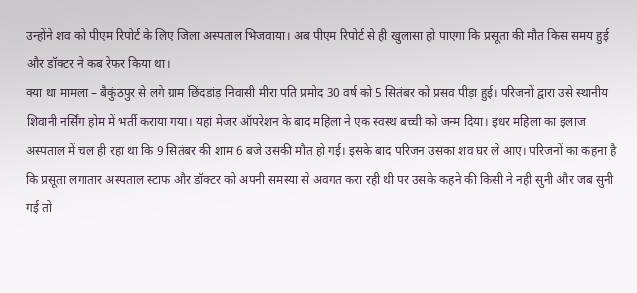उन्होंने शव को पीएम रिपोर्ट के लिए जिला अस्पताल भिजवाया। अब पीएम रिपोर्ट से ही खुलासा हो पाएगा कि प्रसूता की मौत किस समय हुई और डॉक्टर ने कब रेफर किया था।
क्या था मामला – बैकुंठपुर से लगे ग्राम छिंदडांड़ निवासी मीरा पति प्रमोद 30 वर्ष को 5 सितंबर को प्रसव पीड़ा हुई। परिजनों द्वारा उसे स्थानीय शिवानी नर्सिंग होम में भर्ती कराया गया। यहां मेजर ऑपरेशन के बाद महिला ने एक स्वस्थ बच्ची को जन्म दिया। इधर महिला का इलाज अस्पताल में चल ही रहा था कि 9 सितंबर की शाम 6 बजे उसकी मौत हो गई। इसके बाद परिजन उसका शव घर ले आए। परिजनों का कहना है कि प्रसूता लगातार अस्पताल स्टाफ और डॉक्टर को अपनी समस्या से अवगत करा रही थी पर उसके कहने की किसी ने नही सुनी और जब सुनी गई तो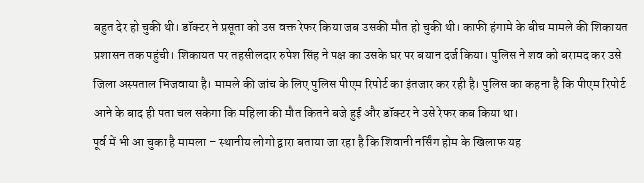बहुत देर हो चुकी थी। डॉक्टर ने प्रसूता को उस वक्त रेफर किया जब उसकी मौत हो चुकी थी। काफी हंगामे के बीच मामले की शिकायत प्रशासन तक पहुंची। शिकायत पर तहसीलदार रुपेश सिंह ने पक्ष का उसके घर पर बयान दर्ज किया। पुलिस ने शव को बरामद कर उसे जिला अस्पताल भिजवाया है। मामले की जांच के लिए पुलिस पीएम रिपोर्ट का इंतजार कर रही है। पुलिस का कहना है कि पीएम रिपोर्ट आने के बाद ही पता चल सकेगा कि महिला की मौत कितने बजे हुई और डॉक्टर ने उसे रेफर कब किया था।
पूर्व में भी आ चुका है मामला – स्थानीय लोगो द्वारा बताया जा रहा है कि शिवानी नर्सिंग होम के खिलाफ यह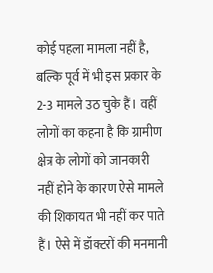कोई पहला मामला नहीं है, बल्कि पूर्व में भी इस प्रकार के 2-3 मामले उठ चुके हैं। वहीं लोगों का कहना है कि ग्रामीण क्षेत्र के लोगों को जानकारी नहीं होने के कारण ऐसे मामले की शिकायत भी नहीं कर पाते हैं। ऐसे में डॉक्टरों की मनमानी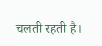चलती रहती है।